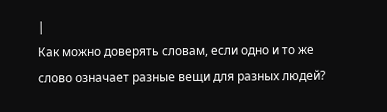|
Как можно доверять словам, если одно и то же слово означает разные вещи для разных людей?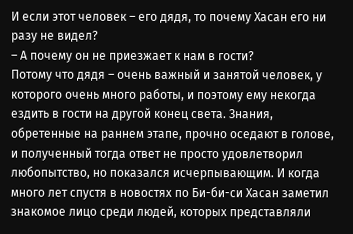И если этот человек – его дядя, то почему Хасан его ни разу не видел?
– А почему он не приезжает к нам в гости?
Потому что дядя – очень важный и занятой человек, у которого очень много работы, и поэтому ему некогда ездить в гости на другой конец света. Знания, обретенные на раннем этапе, прочно оседают в голове, и полученный тогда ответ не просто удовлетворил любопытство, но показался исчерпывающим. И когда много лет спустя в новостях по Би-би-си Хасан заметил знакомое лицо среди людей, которых представляли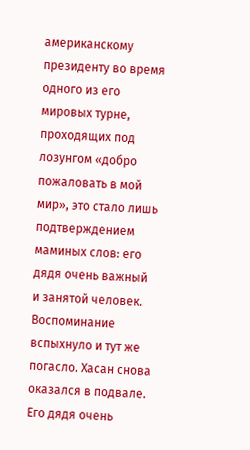американскому президенту во время одного из его мировых турне, проходящих под лозунгом «добро пожаловать в мой мир», это стало лишь подтверждением маминых слов: его дядя очень важный и занятой человек.
Воспоминание вспыхнуло и тут же погасло. Хасан снова оказался в подвале.
Его дядя очень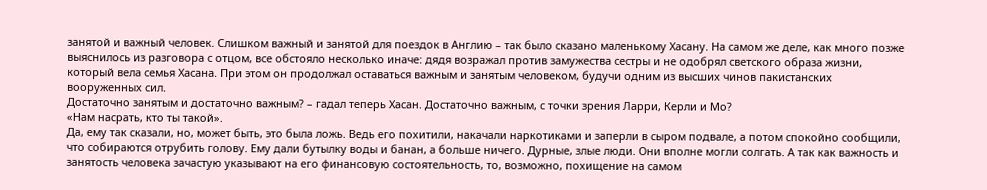занятой и важный человек. Слишком важный и занятой для поездок в Англию – так было сказано маленькому Хасану. На самом же деле, как много позже выяснилось из разговора с отцом, все обстояло несколько иначе: дядя возражал против замужества сестры и не одобрял светского образа жизни, который вела семья Хасана. При этом он продолжал оставаться важным и занятым человеком, будучи одним из высших чинов пакистанских вооруженных сил.
Достаточно занятым и достаточно важным? – гадал теперь Хасан. Достаточно важным, с точки зрения Ларри, Керли и Мо?
«Нам насрать, кто ты такой».
Да, ему так сказали, но, может быть, это была ложь. Ведь его похитили, накачали наркотиками и заперли в сыром подвале, а потом спокойно сообщили, что собираются отрубить голову. Ему дали бутылку воды и банан, а больше ничего. Дурные, злые люди. Они вполне могли солгать. А так как важность и занятость человека зачастую указывают на его финансовую состоятельность, то, возможно, похищение на самом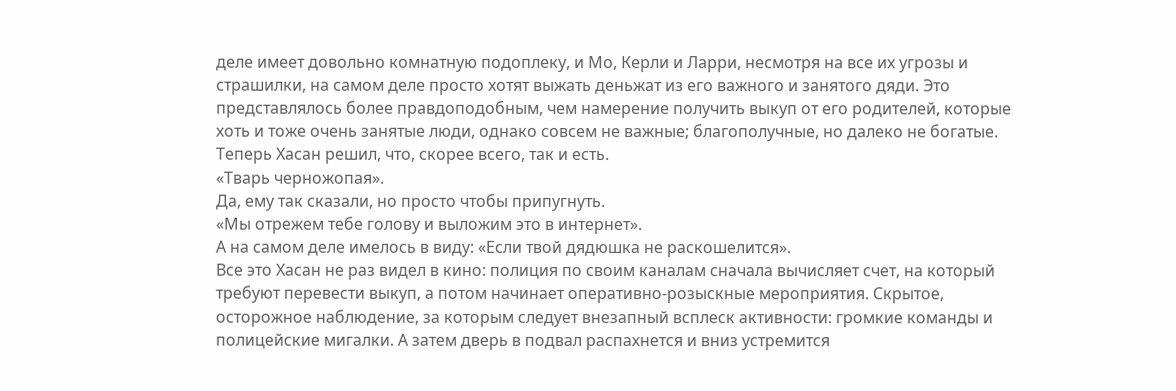деле имеет довольно комнатную подоплеку, и Мо, Керли и Ларри, несмотря на все их угрозы и страшилки, на самом деле просто хотят выжать деньжат из его важного и занятого дяди. Это представлялось более правдоподобным, чем намерение получить выкуп от его родителей, которые хоть и тоже очень занятые люди, однако совсем не важные; благополучные, но далеко не богатые. Теперь Хасан решил, что, скорее всего, так и есть.
«Тварь черножопая».
Да, ему так сказали, но просто чтобы припугнуть.
«Мы отрежем тебе голову и выложим это в интернет».
А на самом деле имелось в виду: «Если твой дядюшка не раскошелится».
Все это Хасан не раз видел в кино: полиция по своим каналам сначала вычисляет счет, на который требуют перевести выкуп, а потом начинает оперативно-розыскные мероприятия. Скрытое, осторожное наблюдение, за которым следует внезапный всплеск активности: громкие команды и полицейские мигалки. А затем дверь в подвал распахнется и вниз устремится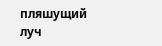пляшущий луч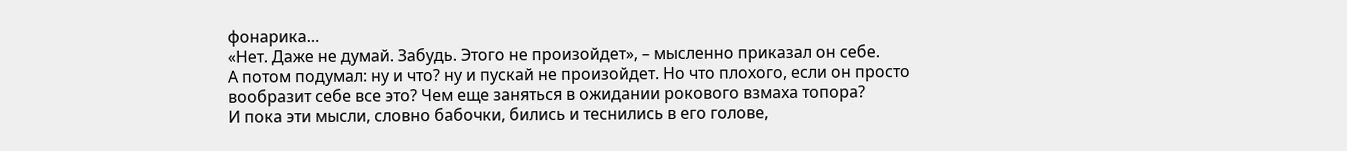фонарика…
«Нет. Даже не думай. Забудь. Этого не произойдет», – мысленно приказал он себе.
А потом подумал: ну и что? ну и пускай не произойдет. Но что плохого, если он просто вообразит себе все это? Чем еще заняться в ожидании рокового взмаха топора?
И пока эти мысли, словно бабочки, бились и теснились в его голове,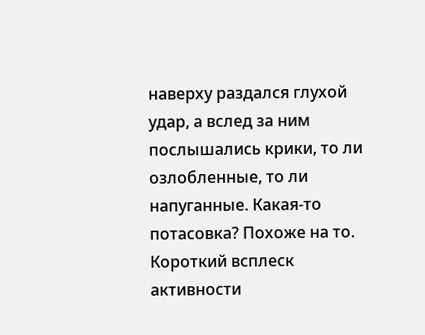наверху раздался глухой удар, а вслед за ним послышались крики, то ли озлобленные, то ли напуганные. Какая-то потасовка? Похоже на то. Короткий всплеск активности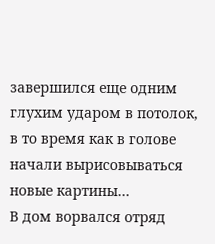завершился еще одним глухим ударом в потолок, в то время как в голове начали вырисовываться новые картины…
В дом ворвался отряд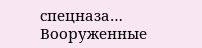спецназа…
Вооруженные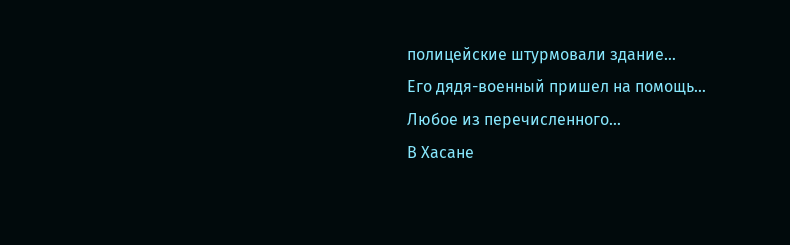полицейские штурмовали здание…
Его дядя-военный пришел на помощь…
Любое из перечисленного…
В Хасане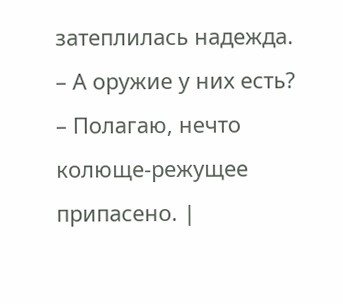затеплилась надежда.
– А оружие у них есть?
– Полагаю, нечто колюще-режущее припасено. |